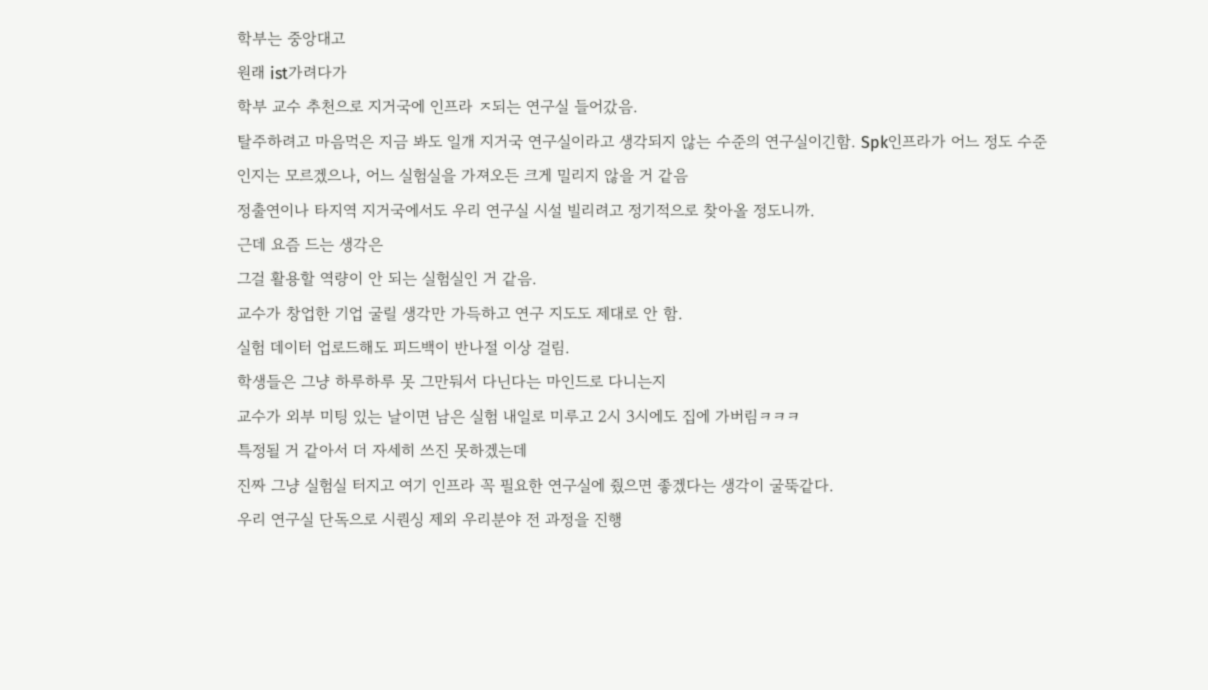학부는 중앙대고
원래 ist가려다가
학부 교수 추천으로 지거국에 인프라 ㅈ되는 연구실 들어갔음.
탈주하려고 마음먹은 지금 봐도 일개 지거국 연구실이라고 생각되지 않는 수준의 연구실이긴함. Spk인프라가 어느 정도 수준인지는 모르겠으나, 어느 실험실을 가져오든 크게 밀리지 않을 거 같음
정출연이나 타지역 지거국에서도 우리 연구실 시설 빌리려고 정기적으로 찾아올 정도니까.
근데 요즘 드는 생각은
그걸 활용할 역량이 안 되는 실험실인 거 같음.
교수가 창업한 기업 굴릴 생각만 가득하고 연구 지도도 제대로 안 함.
실험 데이터 업로드해도 피드백이 반나절 이상 걸림.
학생들은 그냥 하루하루 못 그만둬서 다닌다는 마인드로 다니는지
교수가 외부 미팅 있는 날이면 남은 실험 내일로 미루고 2시 3시에도 집에 가버림ㅋㅋㅋ
특정될 거 같아서 더 자세히 쓰진 못하겠는데
진짜 그냥 실험실 터지고 여기 인프라 꼭 필요한 연구실에 줬으면 좋겠다는 생각이 굴뚝같다.
우리 연구실 단독으로 시퀀싱 제외 우리분야 전 과정을 진행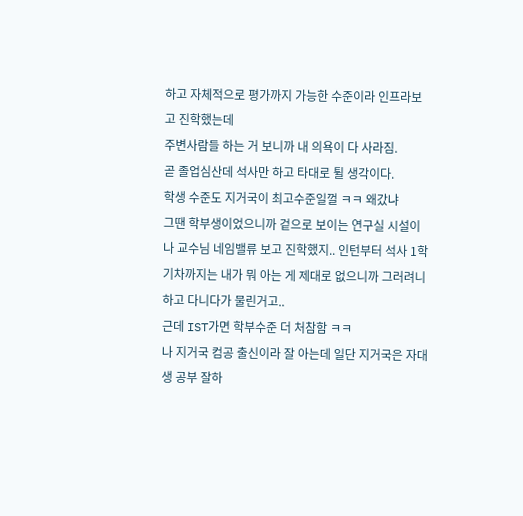하고 자체적으로 평가까지 가능한 수준이라 인프라보고 진학했는데
주변사람들 하는 거 보니까 내 의욕이 다 사라짐.
곧 졸업심산데 석사만 하고 타대로 튈 생각이다.
학생 수준도 지거국이 최고수준일껄 ㅋㅋ 왜갔냐
그땐 학부생이었으니까 겉으로 보이는 연구실 시설이나 교수님 네임밸류 보고 진학했지.. 인턴부터 석사 1학기차까지는 내가 뭐 아는 게 제대로 없으니까 그러려니 하고 다니다가 물린거고..
근데 IST가면 학부수준 더 처참함 ㅋㅋ
나 지거국 컴공 출신이라 잘 아는데 일단 지거국은 자대생 공부 잘하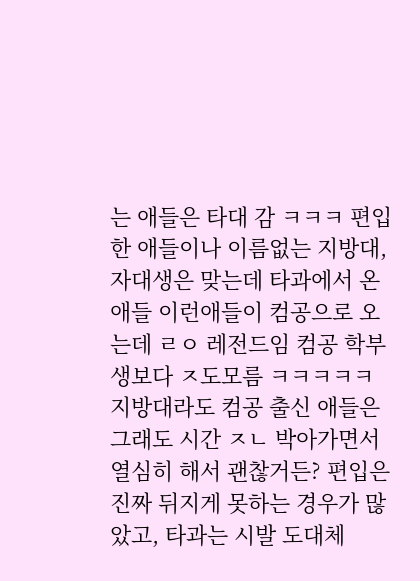는 애들은 타대 감 ㅋㅋㅋ 편입한 애들이나 이름없는 지방대, 자대생은 맞는데 타과에서 온 애들 이런애들이 컴공으로 오는데 ㄹㅇ 레전드임 컴공 학부생보다 ㅈ도모름 ㅋㅋㅋㅋㅋ
지방대라도 컴공 출신 애들은 그래도 시간 ㅈㄴ 박아가면서 열심히 해서 괜찮거든? 편입은 진짜 뒤지게 못하는 경우가 많았고, 타과는 시발 도대체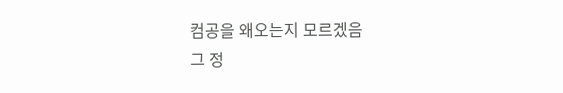컴공을 왜오는지 모르겠음
그 정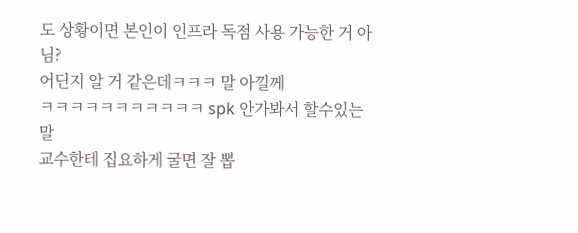도 상황이면 본인이 인프라 독점 사용 가능한 거 아님?
어딘지 알 거 같은데ㅋㅋㅋ 말 아낄께
ㅋㅋㅋㅋㅋㅋㅋㅋㅋㅋㅋ spk 안가봐서 할수있는 말
교수한테 집요하게 굴면 잘 뽑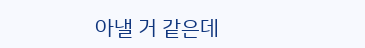아낼 거 같은데